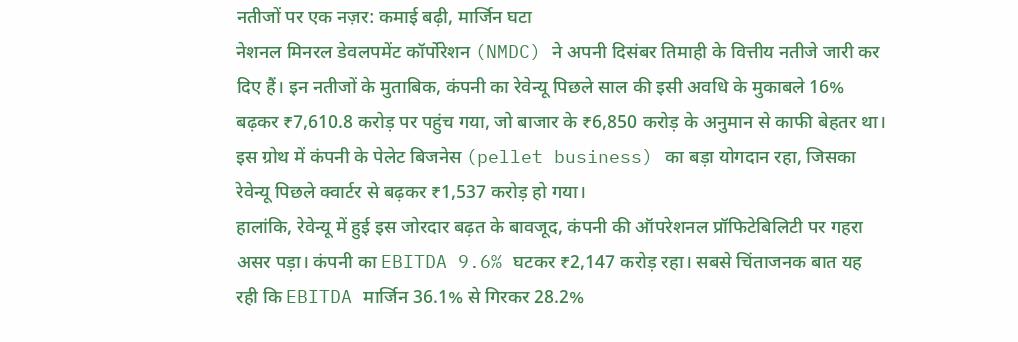नतीजों पर एक नज़र: कमाई बढ़ी, मार्जिन घटा
नेशनल मिनरल डेवलपमेंट कॉर्पोरेशन (NMDC) ने अपनी दिसंबर तिमाही के वित्तीय नतीजे जारी कर दिए हैं। इन नतीजों के मुताबिक, कंपनी का रेवेन्यू पिछले साल की इसी अवधि के मुकाबले 16% बढ़कर ₹7,610.8 करोड़ पर पहुंच गया, जो बाजार के ₹6,850 करोड़ के अनुमान से काफी बेहतर था। इस ग्रोथ में कंपनी के पेलेट बिजनेस (pellet business) का बड़ा योगदान रहा, जिसका रेवेन्यू पिछले क्वार्टर से बढ़कर ₹1,537 करोड़ हो गया।
हालांकि, रेवेन्यू में हुई इस जोरदार बढ़त के बावजूद, कंपनी की ऑपरेशनल प्रॉफिटेबिलिटी पर गहरा असर पड़ा। कंपनी का EBITDA 9.6% घटकर ₹2,147 करोड़ रहा। सबसे चिंताजनक बात यह रही कि EBITDA मार्जिन 36.1% से गिरकर 28.2%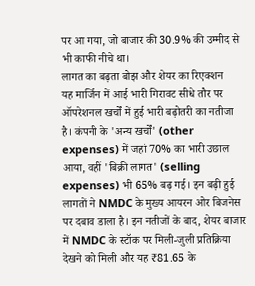पर आ गया, जो बाजार की 30.9% की उम्मीद से भी काफी नीचे था।
लागत का बढ़ता बोझ और शेयर का रिएक्शन
यह मार्जिन में आई भारी गिरावट सीधे तौर पर ऑपरेशनल खर्चों में हुई भारी बढ़ोतरी का नतीजा है। कंपनी के 'अन्य खर्चों' (other expenses) में जहां 70% का भारी उछाल आया, वहीं 'बिक्री लागत' (selling expenses) भी 65% बढ़ गई। इन बढ़ी हुई लागतों ने NMDC के मुख्य आयरन ओर बिजनेस पर दबाव डाला है। इन नतीजों के बाद, शेयर बाजार में NMDC के स्टॉक पर मिली-जुली प्रतिक्रिया देखने को मिली और यह ₹81.65 के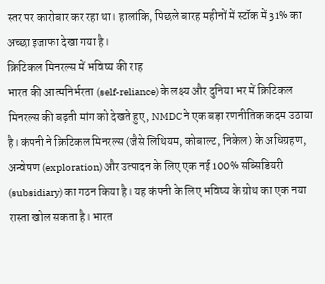स्तर पर कारोबार कर रहा था। हालांकि, पिछले बारह महीनों में स्टॉक में 31% का अच्छा इजाफा देखा गया है।
क्रिटिकल मिनरल्स में भविष्य की राह
भारत की आत्मनिर्भरता (self-reliance) के लक्ष्य और दुनिया भर में क्रिटिकल मिनरल्स की बढ़ती मांग को देखते हुए, NMDC ने एक बड़ा रणनीतिक कदम उठाया है। कंपनी ने क्रिटिकल मिनरल्स (जैसे लिथियम, कोबाल्ट, निकेल) के अधिग्रहण, अन्वेषण (exploration) और उत्पादन के लिए एक नई 100% सब्सिडियरी (subsidiary) का गठन किया है। यह कंपनी के लिए भविष्य के ग्रोथ का एक नया रास्ता खोल सकता है। भारत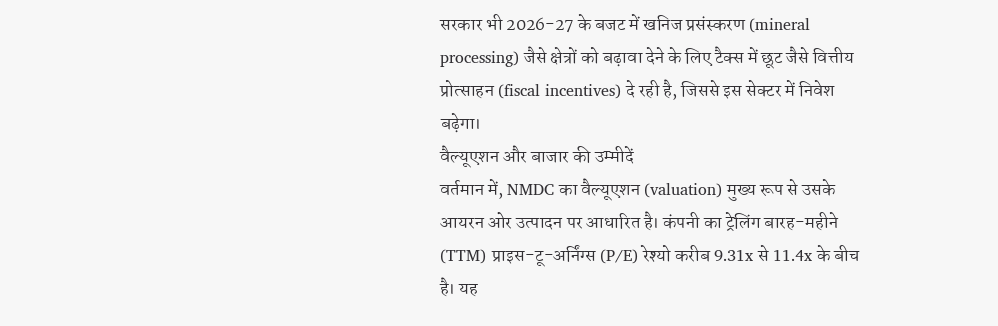सरकार भी 2026-27 के बजट में खनिज प्रसंस्करण (mineral processing) जैसे क्षेत्रों को बढ़ावा देने के लिए टैक्स में छूट जैसे वित्तीय प्रोत्साहन (fiscal incentives) दे रही है, जिससे इस सेक्टर में निवेश बढ़ेगा।
वैल्यूएशन और बाजार की उम्मीदें
वर्तमान में, NMDC का वैल्यूएशन (valuation) मुख्य रूप से उसके आयरन ओर उत्पादन पर आधारित है। कंपनी का ट्रेलिंग बारह-महीने (TTM) प्राइस-टू-अर्निंग्स (P/E) रेश्यो करीब 9.31x से 11.4x के बीच है। यह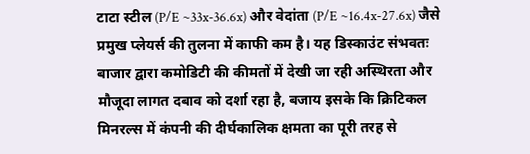टाटा स्टील (P/E ~33x-36.6x) और वेदांता (P/E ~16.4x-27.6x) जैसे प्रमुख प्लेयर्स की तुलना में काफी कम है। यह डिस्काउंट संभवतः बाजार द्वारा कमोडिटी की कीमतों में देखी जा रही अस्थिरता और मौजूदा लागत दबाव को दर्शा रहा है, बजाय इसके कि क्रिटिकल मिनरल्स में कंपनी की दीर्घकालिक क्षमता का पूरी तरह से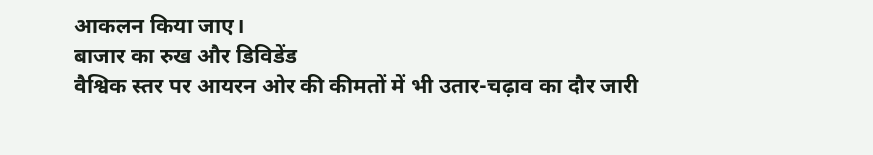आकलन किया जाए।
बाजार का रुख और डिविडेंड
वैश्विक स्तर पर आयरन ओर की कीमतों में भी उतार-चढ़ाव का दौर जारी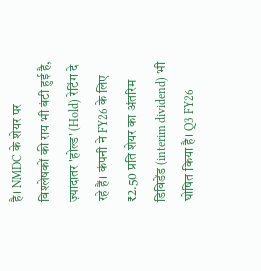है। NMDC के शेयर पर विश्लेषकों की राय भी बंटी हुई है, ज़्यादातर 'होल्ड' (Hold) रेटिंग दे रहे हैं। कंपनी ने FY26 के लिए ₹2.50 प्रति शेयर का अंतरिम डिविडेंड (interim dividend) भी घोषित किया है। Q3 FY26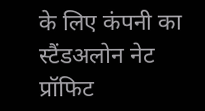के लिए कंपनी का स्टैंडअलोन नेट प्रॉफिट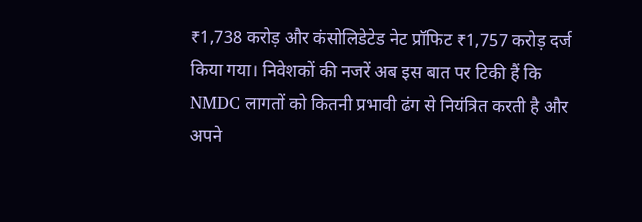₹1,738 करोड़ और कंसोलिडेटेड नेट प्रॉफिट ₹1,757 करोड़ दर्ज किया गया। निवेशकों की नजरें अब इस बात पर टिकी हैं कि NMDC लागतों को कितनी प्रभावी ढंग से नियंत्रित करती है और अपने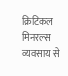क्रिटिकल मिनरल्स व्यवसाय से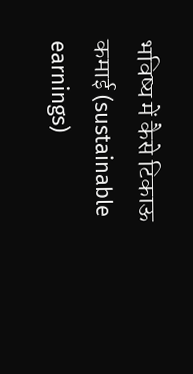भविष्य में कैसे टिकाऊ कमाई (sustainable earnings)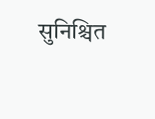सुनिश्चित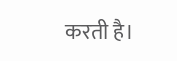करती है।